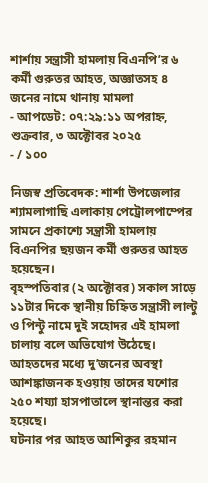শার্শায় সন্ত্রাসী হামলায় বিএনপি’র ৬ কর্মী গুরুতর আহত, অজ্ঞাতসহ ৪ জনের নামে থানায় মামলা
- আপডেট: ০৭:২৯:১১ অপরাহ্ন, শুক্রবার, ৩ অক্টোবর ২০২৫
- / ১০০

নিজস্ব প্রতিবেদক: শার্শা উপজেলার শ্যামলাগাছি এলাকায় পেট্রোলপাম্পের সামনে প্রকাশ্যে সন্ত্রাসী হামলায় বিএনপির ছয়জন কর্মী গুরুতর আহত হয়েছেন।
বৃহস্পতিবার (২ অক্টোবর) সকাল সাড়ে ১১টার দিকে স্থানীয় চিহ্নিত সন্ত্রাসী লাল্টু ও পিন্টু নামে দুই সহোদর এই হামলা চালায় বলে অভিযোগ উঠেছে।
আহতদের মধ্যে দু’জনের অবস্থা আশঙ্কাজনক হওয়ায় তাদের যশোর ২৫০ শয্যা হাসপাতালে স্থানান্তর করা হয়েছে।
ঘটনার পর আহত আশিকুর রহমান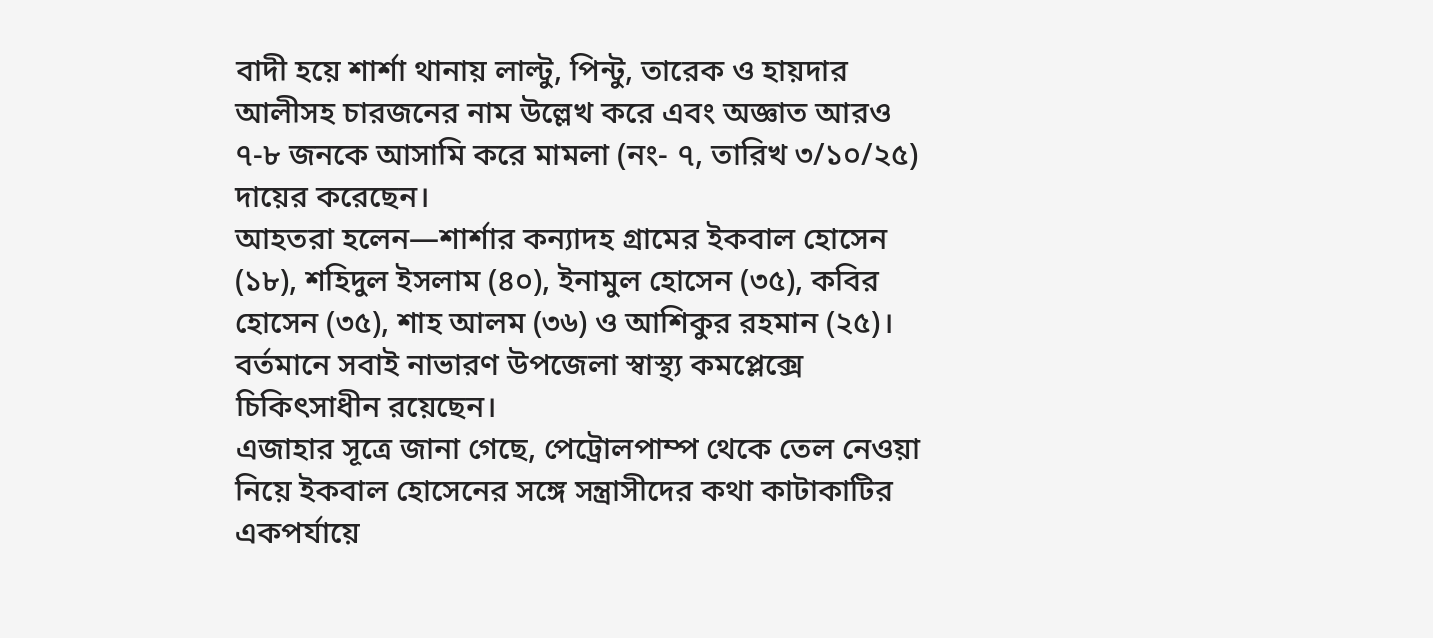বাদী হয়ে শার্শা থানায় লাল্টু, পিন্টু, তারেক ও হায়দার আলীসহ চারজনের নাম উল্লেখ করে এবং অজ্ঞাত আরও ৭-৮ জনকে আসামি করে মামলা (নং- ৭, তারিখ ৩/১০/২৫) দায়ের করেছেন।
আহতরা হলেন—শার্শার কন্যাদহ গ্রামের ইকবাল হোসেন (১৮), শহিদুল ইসলাম (৪০), ইনামুল হোসেন (৩৫), কবির হোসেন (৩৫), শাহ আলম (৩৬) ও আশিকুর রহমান (২৫)। বর্তমানে সবাই নাভারণ উপজেলা স্বাস্থ্য কমপ্লেক্সে চিকিৎসাধীন রয়েছেন।
এজাহার সূত্রে জানা গেছে, পেট্রোলপাম্প থেকে তেল নেওয়া নিয়ে ইকবাল হোসেনের সঙ্গে সন্ত্রাসীদের কথা কাটাকাটির একপর্যায়ে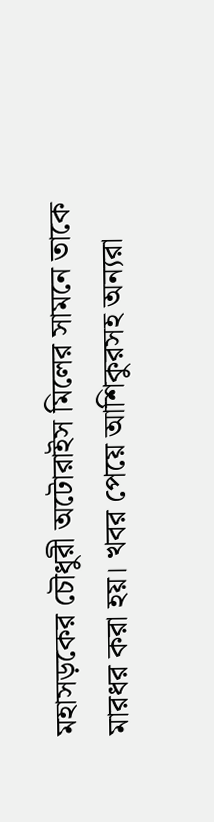মহাসড়কের চৌধুরী অটোরাইস মিলের সামনে তাকে মারধর করা হয়। খবর পেয়ে আশিকুরসহ অন্যরা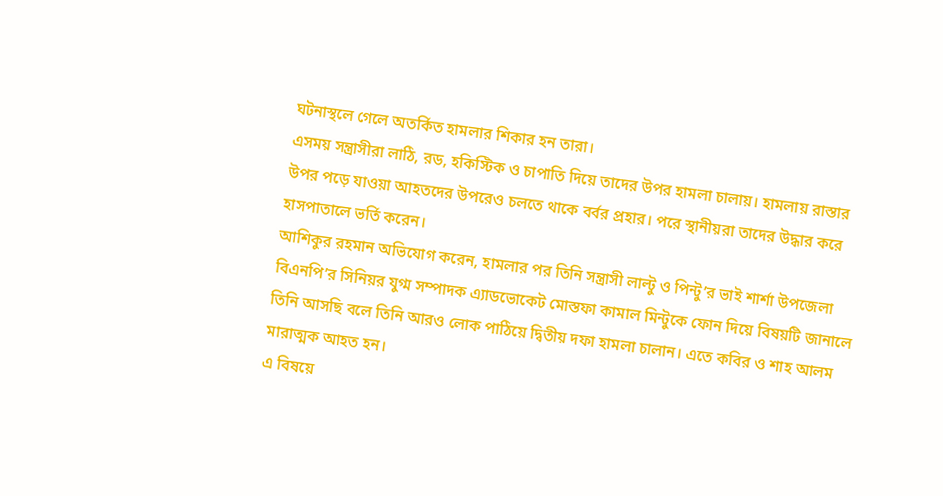ঘটনাস্থলে গেলে অতর্কিত হামলার শিকার হন তারা।
এসময় সন্ত্রাসীরা লাঠি, রড, হকিস্টিক ও চাপাতি দিয়ে তাদের উপর হামলা চালায়। হামলায় রাস্তার উপর পড়ে যাওয়া আহতদের উপরেও চলতে থাকে বর্বর প্রহার। পরে স্থানীয়রা তাদের উদ্ধার করে হাসপাতালে ভর্তি করেন।
আশিকুর রহমান অভিযোগ করেন, হামলার পর তিনি সন্ত্রাসী লাল্টু ও পিন্টু’র ভাই শার্শা উপজেলা বিএনপি’র সিনিয়র যুগ্ম সম্পাদক এ্যাডভোকেট মোস্তফা কামাল মিন্টুকে ফোন দিয়ে বিষয়টি জানালে তিনি আসছি বলে তিনি আরও লোক পাঠিয়ে দ্বিতীয় দফা হামলা চালান। এতে কবির ও শাহ আলম মারাত্মক আহত হন।
এ বিষয়ে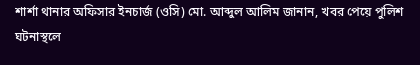শার্শা থানার অফিসার ইনচার্জ (ওসি) মো. আব্দুল আলিম জানান, খবর পেয়ে পুলিশ ঘটনাস্থলে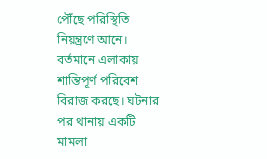পৌঁছে পরিস্থিতি নিয়ন্ত্রণে আনে। বর্তমানে এলাকায় শান্তিপূর্ণ পরিবেশ বিরাজ করছে। ঘটনার পর থানায় একটি মামলা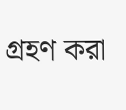গ্রহণ করা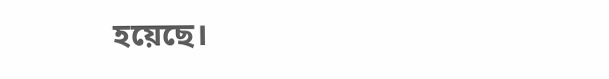হয়েছে।